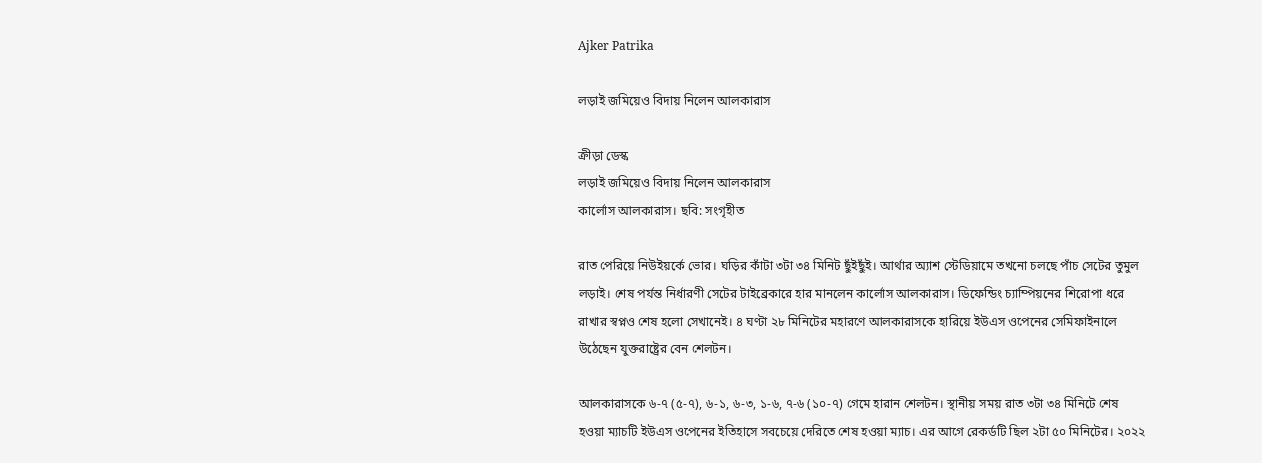Ajker Patrika

লড়াই জমিয়েও বিদায় নিলেন আলকারাস

ক্রীড়া ডেস্ক
লড়াই জমিয়েও বিদায় নিলেন আলকারাস
কার্লোস আলকারাস। ছবি: সংগৃহীত

রাত পেরিয়ে নিউইয়র্কে ভোর। ঘড়ির কাঁটা ৩টা ৩৪ মিনিট ছুঁইছুঁই। আর্থার অ্যাশ স্টেডিয়ামে তখনো চলছে পাঁচ সেটের তুমুল লড়াই। শেষ পর্যন্ত নির্ধারণী সেটের টাইব্রেকারে হার মানলেন কার্লোস আলকারাস। ডিফেন্ডিং চ্যাম্পিয়নের শিরোপা ধরে রাখার স্বপ্নও শেষ হলো সেখানেই। ৪ ঘণ্টা ২৮ মিনিটের মহারণে আলকারাসকে হারিয়ে ইউএস ওপেনের সেমিফাইনালে উঠেছেন যুক্তরাষ্ট্রের বেন শেলটন।

আলকারাসকে ৬-৭ (৫-৭), ৬-১, ৬-৩, ১-৬, ৭-৬ (১০-৭) গেমে হারান শেলটন। স্থানীয় সময় রাত ৩টা ৩৪ মিনিটে শেষ হওয়া ম্যাচটি ইউএস ওপেনের ইতিহাসে সবচেয়ে দেরিতে শেষ হওয়া ম্যাচ। এর আগে রেকর্ডটি ছিল ২টা ৫০ মিনিটের। ২০২২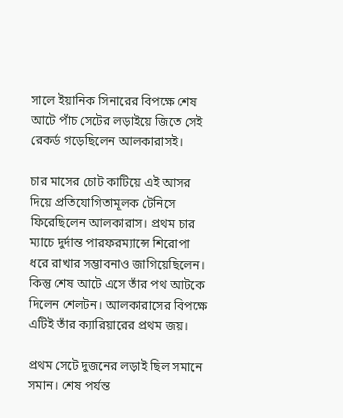সালে ইয়ানিক সিনারের বিপক্ষে শেষ আটে পাঁচ সেটের লড়াইয়ে জিতে সেই রেকর্ড গড়েছিলেন আলকারাসই।

চার মাসের চোট কাটিয়ে এই আসর দিয়ে প্রতিযোগিতামূলক টেনিসে ফিরেছিলেন আলকারাস। প্রথম চার ম্যাচে দুর্দান্ত পারফরম্যান্সে শিরোপা ধরে রাখার সম্ভাবনাও জাগিয়েছিলেন। কিন্তু শেষ আটে এসে তাঁর পথ আটকে দিলেন শেলটন। আলকারাসের বিপক্ষে এটিই তাঁর ক্যারিয়ারের প্রথম জয়।

প্রথম সেটে দুজনের লড়াই ছিল সমানে সমান। শেষ পর্যন্ত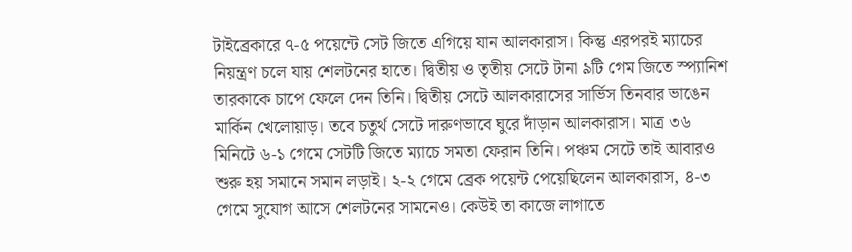টাইব্রেকারে ৭-৫ পয়েন্টে সেট জিতে এগিয়ে যান আলকারাস। কিন্তু এরপরই ম্যাচের নিয়ন্ত্রণ চলে যায় শেলটনের হাতে। দ্বিতীয় ও তৃতীয় সেটে টানা ৯টি গেম জিতে স্প্যানিশ তারকাকে চাপে ফেলে দেন তিনি। দ্বিতীয় সেটে আলকারাসের সার্ভিস তিনবার ভাঙেন মার্কিন খেলোয়াড়। তবে চতুর্থ সেটে দারুণভাবে ঘুরে দাঁড়ান আলকারাস। মাত্র ৩৬ মিনিটে ৬-১ গেমে সেটটি জিতে ম্যাচে সমতা ফেরান তিনি। পঞ্চম সেটে তাই আবারও শুরু হয় সমানে সমান লড়াই। ২-২ গেমে ব্রেক পয়েন্ট পেয়েছিলেন আলকারাস, ৪-৩ গেমে সুযোগ আসে শেলটনের সামনেও। কেউই তা কাজে লাগাতে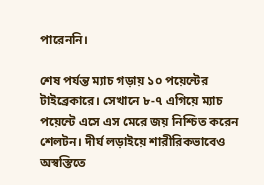পারেননি।

শেষ পর্যন্ত ম্যাচ গড়ায় ১০ পয়েন্টের টাইব্রেকারে। সেখানে ৮-৭ এগিয়ে ম্যাচ পয়েন্টে এসে এস মেরে জয় নিশ্চিত করেন শেলটন। দীর্ঘ লড়াইয়ে শারীরিকভাবেও অস্বস্তিতে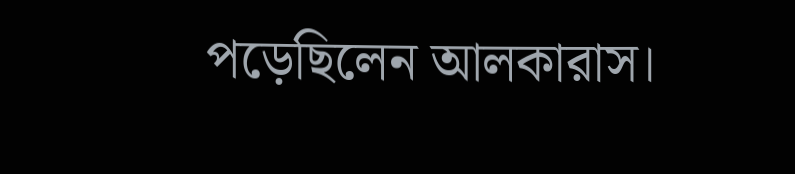পড়েছিলেন আলকারাস।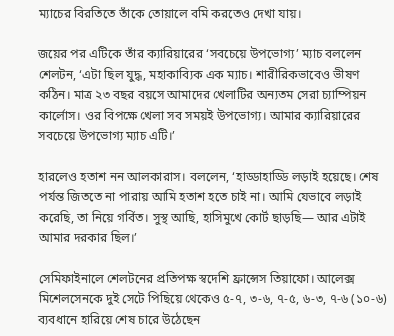ম্যাচের বিরতিতে তাঁকে তোয়ালে বমি করতেও দেখা যায়।

জয়ের পর এটিকে তাঁর ক্যারিয়ারের ‘সবচেয়ে উপভোগ্য’ ম্যাচ বললেন শেলটন, ‘এটা ছিল যুদ্ধ, মহাকাব্যিক এক ম্যাচ। শারীরিকভাবেও ভীষণ কঠিন। মাত্র ২৩ বছর বয়সে আমাদের খেলাটির অন্যতম সেরা চ্যাম্পিয়ন কার্লোস। ওর বিপক্ষে খেলা সব সময়ই উপভোগ্য। আমার ক্যারিয়ারের সবচেয়ে উপভোগ্য ম্যাচ এটি।’

হারলেও হতাশ নন আলকারাস। বললেন, ‘হাড্ডাহাড্ডি লড়াই হয়েছে। শেষ পর্যন্ত জিততে না পারায় আমি হতাশ হতে চাই না। আমি যেভাবে লড়াই করেছি, তা নিয়ে গর্বিত। সুস্থ আছি, হাসিমুখে কোর্ট ছাড়ছি— আর এটাই আমার দরকার ছিল।’

সেমিফাইনালে শেলটনের প্রতিপক্ষ স্বদেশি ফ্রান্সেস তিয়াফো। আলেক্স মিশেলসেনকে দুই সেটে পিছিয়ে থেকেও ৫-৭, ৩-৬, ৭-৫, ৬-৩, ৭-৬ (১০-৬) ব্যবধানে হারিয়ে শেষ চারে উঠেছেন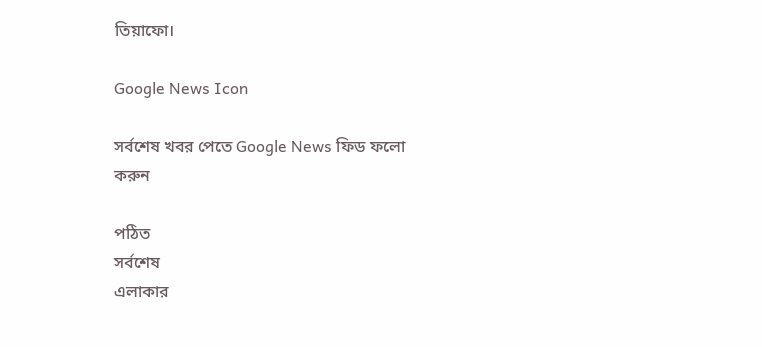তিয়াফো।

Google News Icon

সর্বশেষ খবর পেতে Google News ফিড ফলো করুন

পঠিত
সর্বশেষ
এলাকার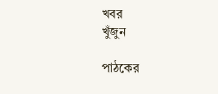খবর
খুঁজুন

পাঠকের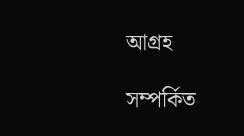আগ্রহ

সম্পর্কিত